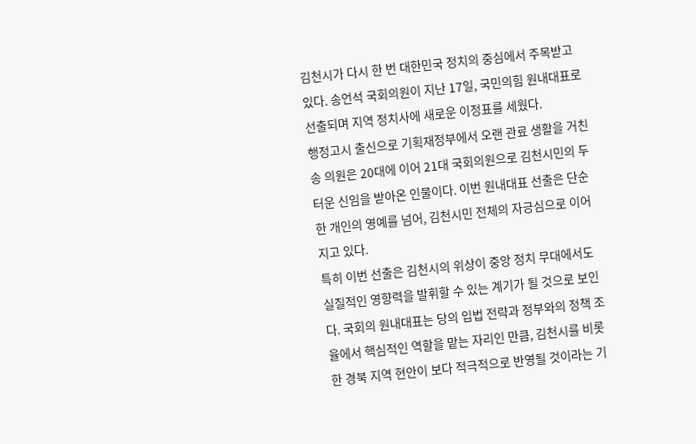김천시가 다시 한 번 대한민국 정치의 중심에서 주목받고 있다. 송언석 국회의원이 지난 17일, 국민의힘 원내대표로 선출되며 지역 정치사에 새로운 이정표를 세웠다.
행정고시 출신으로 기획재정부에서 오랜 관료 생활을 거친 송 의원은 20대에 이어 21대 국회의원으로 김천시민의 두터운 신임을 받아온 인물이다. 이번 원내대표 선출은 단순한 개인의 영예를 넘어, 김천시민 전체의 자긍심으로 이어지고 있다.
특히 이번 선출은 김천시의 위상이 중앙 정치 무대에서도 실질적인 영향력을 발휘할 수 있는 계기가 될 것으로 보인다. 국회의 원내대표는 당의 입법 전략과 정부와의 정책 조율에서 핵심적인 역할을 맡는 자리인 만큼, 김천시를 비롯한 경북 지역 현안이 보다 적극적으로 반영될 것이라는 기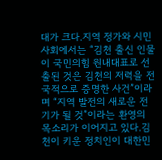대가 크다.지역 정가와 시민사회에서는 “김천 출신 인물이 국민의힘 원내대표로 선출된 것은 김천의 저력을 전국적으로 증명한 사건”이라며 “지역 발전의 새로운 전기가 될 것”이라는 환영의 목소리가 이어지고 있다.김천이 키운 정치인이 대한민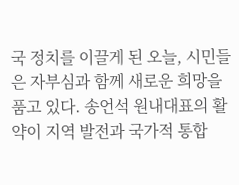국 정치를 이끌게 된 오늘, 시민들은 자부심과 함께 새로운 희망을 품고 있다. 송언석 원내대표의 활약이 지역 발전과 국가적 통합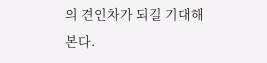의 견인차가 되길 기대해본다.